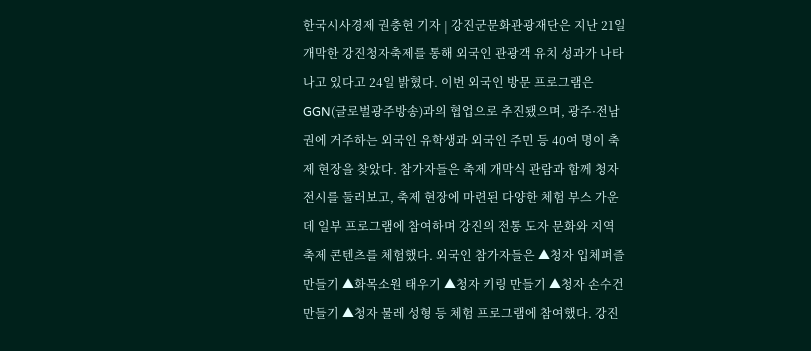한국시사경제 권충현 기자 | 강진군문화관광재단은 지난 21일 개막한 강진청자축제를 통해 외국인 관광객 유치 성과가 나타나고 있다고 24일 밝혔다. 이번 외국인 방문 프로그램은 GGN(글로벌광주방송)과의 협업으로 추진됐으며, 광주·전남권에 거주하는 외국인 유학생과 외국인 주민 등 40여 명이 축제 현장을 찾았다. 참가자들은 축제 개막식 관람과 함께 청자 전시를 둘러보고, 축제 현장에 마련된 다양한 체험 부스 가운데 일부 프로그램에 참여하며 강진의 전통 도자 문화와 지역 축제 콘텐츠를 체험했다. 외국인 참가자들은 ▲청자 입체퍼즐 만들기 ▲화목소원 태우기 ▲청자 키링 만들기 ▲청자 손수건 만들기 ▲청자 물레 성형 등 체험 프로그램에 참여했다. 강진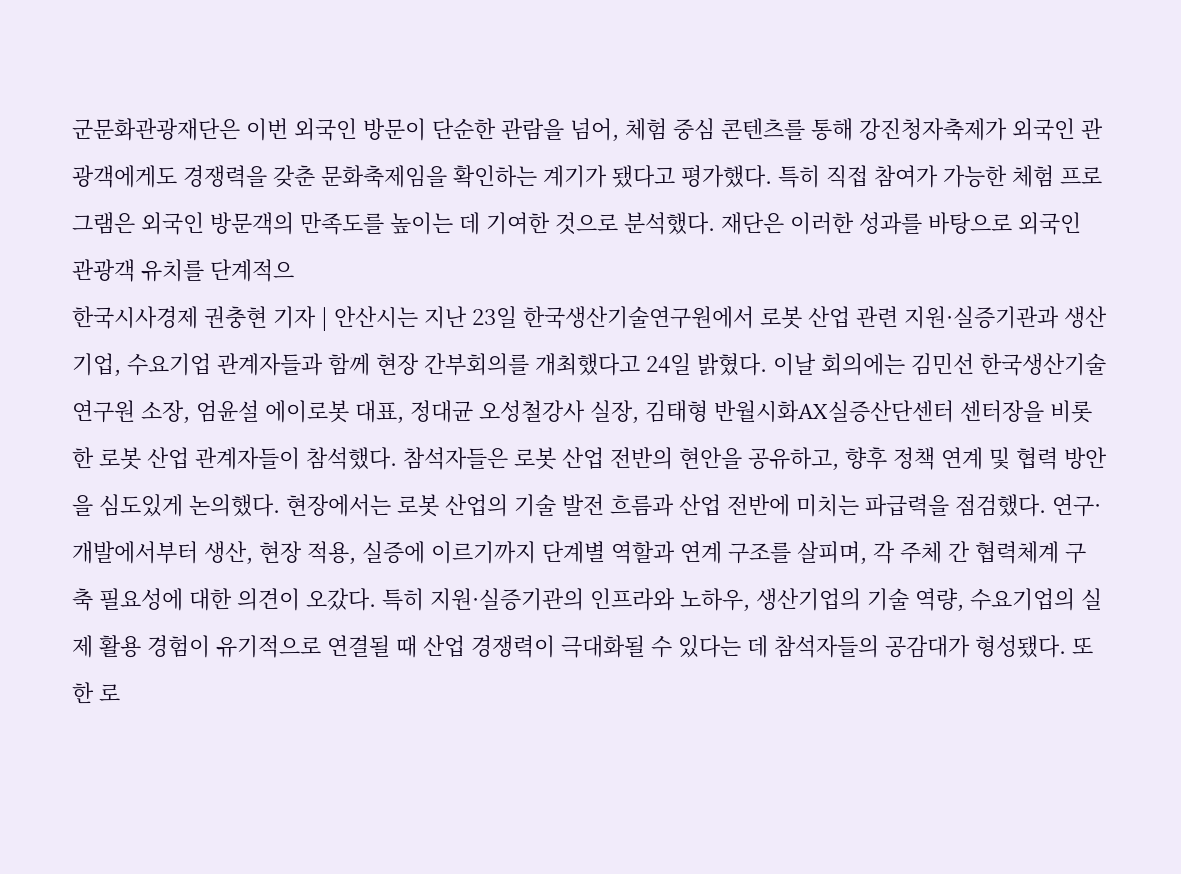군문화관광재단은 이번 외국인 방문이 단순한 관람을 넘어, 체험 중심 콘텐츠를 통해 강진청자축제가 외국인 관광객에게도 경쟁력을 갖춘 문화축제임을 확인하는 계기가 됐다고 평가했다. 특히 직접 참여가 가능한 체험 프로그램은 외국인 방문객의 만족도를 높이는 데 기여한 것으로 분석했다. 재단은 이러한 성과를 바탕으로 외국인 관광객 유치를 단계적으
한국시사경제 권충현 기자 | 안산시는 지난 23일 한국생산기술연구원에서 로봇 산업 관련 지원·실증기관과 생산기업, 수요기업 관계자들과 함께 현장 간부회의를 개최했다고 24일 밝혔다. 이날 회의에는 김민선 한국생산기술연구원 소장, 엄윤설 에이로봇 대표, 정대균 오성철강사 실장, 김태형 반월시화AX실증산단센터 센터장을 비롯한 로봇 산업 관계자들이 참석했다. 참석자들은 로봇 산업 전반의 현안을 공유하고, 향후 정책 연계 및 협력 방안을 심도있게 논의했다. 현장에서는 로봇 산업의 기술 발전 흐름과 산업 전반에 미치는 파급력을 점검했다. 연구·개발에서부터 생산, 현장 적용, 실증에 이르기까지 단계별 역할과 연계 구조를 살피며, 각 주체 간 협력체계 구축 필요성에 대한 의견이 오갔다. 특히 지원·실증기관의 인프라와 노하우, 생산기업의 기술 역량, 수요기업의 실제 활용 경험이 유기적으로 연결될 때 산업 경쟁력이 극대화될 수 있다는 데 참석자들의 공감대가 형성됐다. 또한 로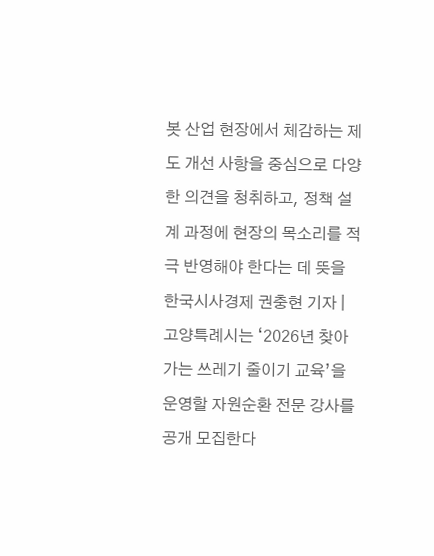봇 산업 현장에서 체감하는 제도 개선 사항을 중심으로 다양한 의견을 청취하고, 정책 설계 과정에 현장의 목소리를 적극 반영해야 한다는 데 뜻을
한국시사경제 권충현 기자 | 고양특례시는 ‘2026년 찾아가는 쓰레기 줄이기 교육’을 운영할 자원순환 전문 강사를 공개 모집한다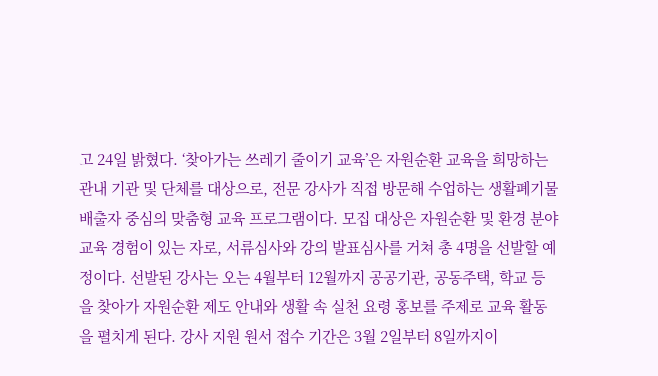고 24일 밝혔다. ‘찾아가는 쓰레기 줄이기 교육’은 자원순환 교육을 희망하는 관내 기관 및 단체를 대상으로, 전문 강사가 직접 방문해 수업하는 생활폐기물 배출자 중심의 맞춤형 교육 프로그램이다. 모집 대상은 자원순환 및 환경 분야 교육 경험이 있는 자로, 서류심사와 강의 발표심사를 거쳐 총 4명을 선발할 예정이다. 선발된 강사는 오는 4월부터 12월까지 공공기관, 공동주택, 학교 등을 찾아가 자원순환 제도 안내와 생활 속 실천 요령 홍보를 주제로 교육 활동을 펼치게 된다. 강사 지원 원서 접수 기간은 3월 2일부터 8일까지이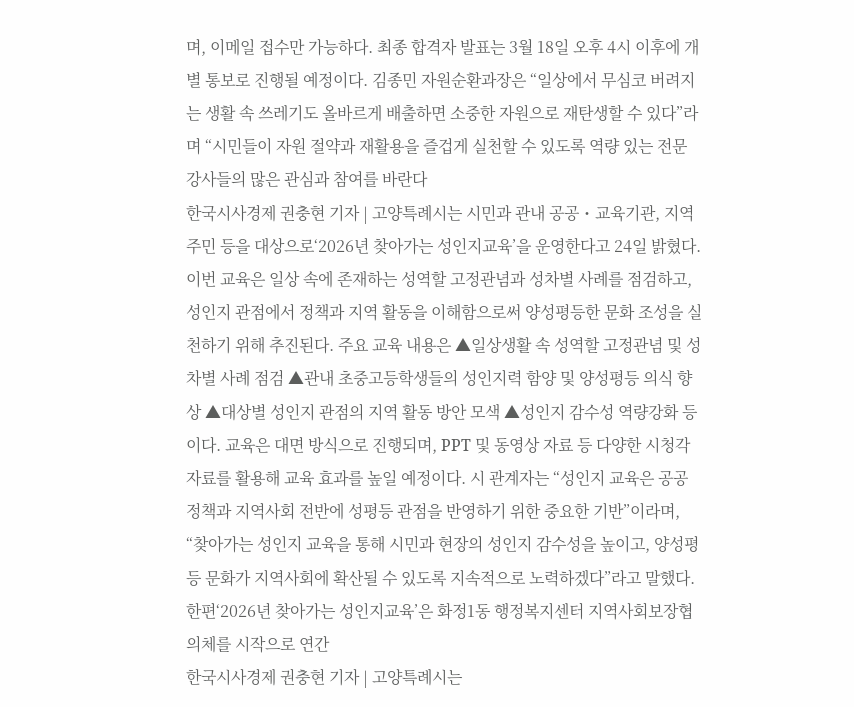며, 이메일 접수만 가능하다. 최종 합격자 발표는 3월 18일 오후 4시 이후에 개별 통보로 진행될 예정이다. 김종민 자원순환과장은 “일상에서 무심코 버려지는 생활 속 쓰레기도 올바르게 배출하면 소중한 자원으로 재탄생할 수 있다”라며 “시민들이 자원 절약과 재활용을 즐겁게 실천할 수 있도록 역량 있는 전문 강사들의 많은 관심과 참여를 바란다
한국시사경제 권충현 기자 | 고양특례시는 시민과 관내 공공・교육기관, 지역주민 등을 대상으로‘2026년 찾아가는 성인지교육’을 운영한다고 24일 밝혔다. 이번 교육은 일상 속에 존재하는 성역할 고정관념과 성차별 사례를 점검하고, 성인지 관점에서 정책과 지역 활동을 이해함으로써 양성평등한 문화 조성을 실천하기 위해 추진된다. 주요 교육 내용은 ▲일상생활 속 성역할 고정관념 및 성차별 사례 점검 ▲관내 초중고등학생들의 성인지력 함양 및 양성평등 의식 향상 ▲대상별 성인지 관점의 지역 활동 방안 모색 ▲성인지 감수성 역량강화 등이다. 교육은 대면 방식으로 진행되며, PPT 및 동영상 자료 등 다양한 시청각 자료를 활용해 교육 효과를 높일 예정이다. 시 관계자는 “성인지 교육은 공공정책과 지역사회 전반에 성평등 관점을 반영하기 위한 중요한 기반”이라며, “찾아가는 성인지 교육을 통해 시민과 현장의 성인지 감수성을 높이고, 양성평등 문화가 지역사회에 확산될 수 있도록 지속적으로 노력하겠다”라고 말했다. 한편‘2026년 찾아가는 성인지교육’은 화정1동 행정복지센터 지역사회보장협의체를 시작으로 연간
한국시사경제 권충현 기자 | 고양특례시는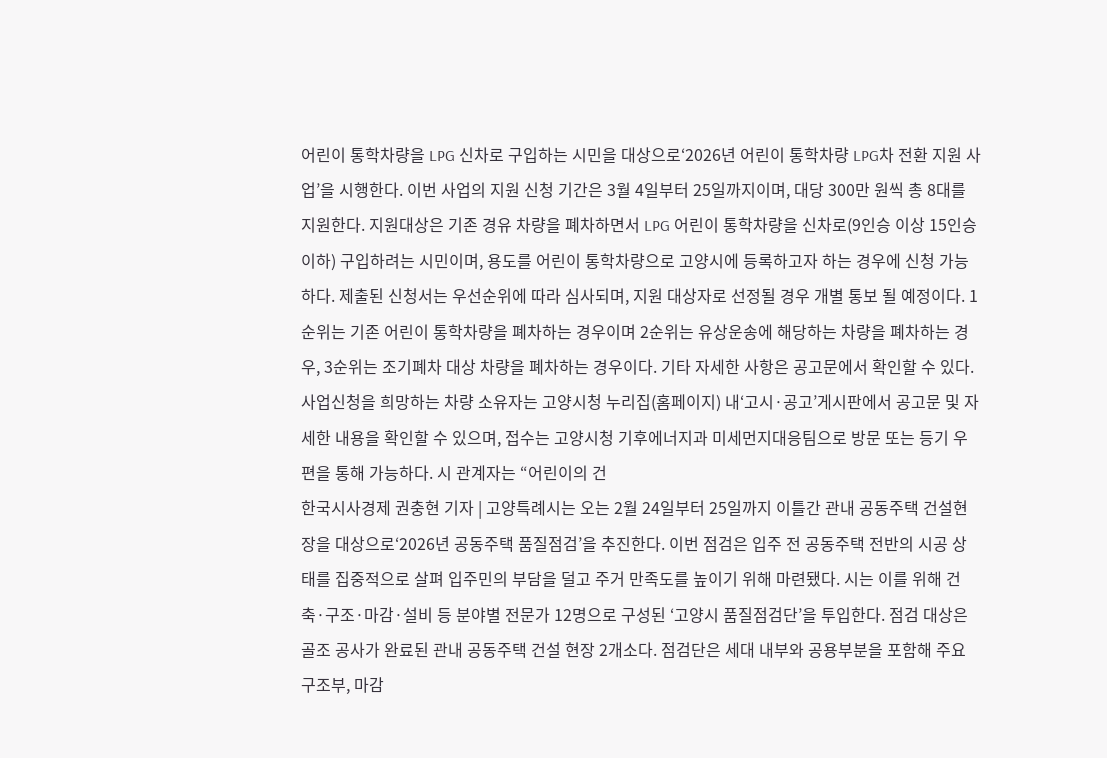어린이 통학차량을 LPG 신차로 구입하는 시민을 대상으로‘2026년 어린이 통학차량 LPG차 전환 지원 사업’을 시행한다. 이번 사업의 지원 신청 기간은 3월 4일부터 25일까지이며, 대당 300만 원씩 총 8대를 지원한다. 지원대상은 기존 경유 차량을 폐차하면서 LPG 어린이 통학차량을 신차로(9인승 이상 15인승 이하) 구입하려는 시민이며, 용도를 어린이 통학차량으로 고양시에 등록하고자 하는 경우에 신청 가능하다. 제출된 신청서는 우선순위에 따라 심사되며, 지원 대상자로 선정될 경우 개별 통보 될 예정이다. 1순위는 기존 어린이 통학차량을 폐차하는 경우이며 2순위는 유상운송에 해당하는 차량을 폐차하는 경우, 3순위는 조기폐차 대상 차량을 폐차하는 경우이다. 기타 자세한 사항은 공고문에서 확인할 수 있다. 사업신청을 희망하는 차량 소유자는 고양시청 누리집(홈페이지) 내‘고시·공고’게시판에서 공고문 및 자세한 내용을 확인할 수 있으며, 접수는 고양시청 기후에너지과 미세먼지대응팀으로 방문 또는 등기 우편을 통해 가능하다. 시 관계자는 “어린이의 건
한국시사경제 권충현 기자 | 고양특례시는 오는 2월 24일부터 25일까지 이틀간 관내 공동주택 건설현장을 대상으로‘2026년 공동주택 품질점검’을 추진한다. 이번 점검은 입주 전 공동주택 전반의 시공 상태를 집중적으로 살펴 입주민의 부담을 덜고 주거 만족도를 높이기 위해 마련됐다. 시는 이를 위해 건축·구조·마감·설비 등 분야별 전문가 12명으로 구성된 ‘고양시 품질점검단’을 투입한다. 점검 대상은 골조 공사가 완료된 관내 공동주택 건설 현장 2개소다. 점검단은 세대 내부와 공용부분을 포함해 주요 구조부, 마감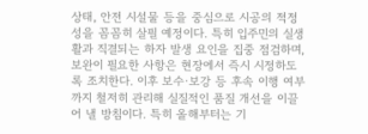상태, 안전 시설물 등을 중심으로 시공의 적정성을 꼼꼼히 살필 예정이다. 특히 입주민의 실생활과 직결되는 하자 발생 요인을 집중 점검하며, 보완이 필요한 사항은 현장에서 즉시 시정하도록 조치한다. 이후 보수·보강 등 후속 이행 여부까지 철저히 관리해 실질적인 품질 개선을 이끌어 낼 방침이다. 특히 올해부터는 기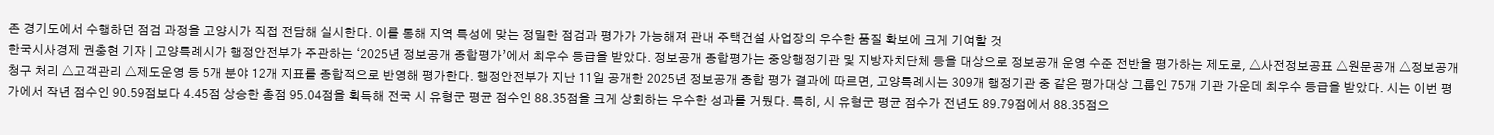존 경기도에서 수행하던 점검 과정을 고양시가 직접 전담해 실시한다. 이를 통해 지역 특성에 맞는 정밀한 점검과 평가가 가능해져 관내 주택건설 사업장의 우수한 품질 확보에 크게 기여할 것
한국시사경제 권충현 기자 | 고양특례시가 행정안전부가 주관하는 ‘2025년 정보공개 종합평가’에서 최우수 등급을 받았다. 정보공개 종합평가는 중앙행정기관 및 지방자치단체 등을 대상으로 정보공개 운영 수준 전반을 평가하는 제도로, △사전정보공표 △원문공개 △정보공개 청구 처리 △고객관리 △제도운영 등 5개 분야 12개 지표를 종합적으로 반영해 평가한다. 행정안전부가 지난 11일 공개한 2025년 정보공개 종합 평가 결과에 따르면, 고양특례시는 309개 행정기관 중 같은 평가대상 그룹인 75개 기관 가운데 최우수 등급을 받았다. 시는 이번 평가에서 작년 점수인 90.59점보다 4.45점 상승한 총점 95.04점을 획득해 전국 시 유형군 평균 점수인 88.35점을 크게 상회하는 우수한 성과를 거뒀다. 특히, 시 유형군 평균 점수가 전년도 89.79점에서 88.35점으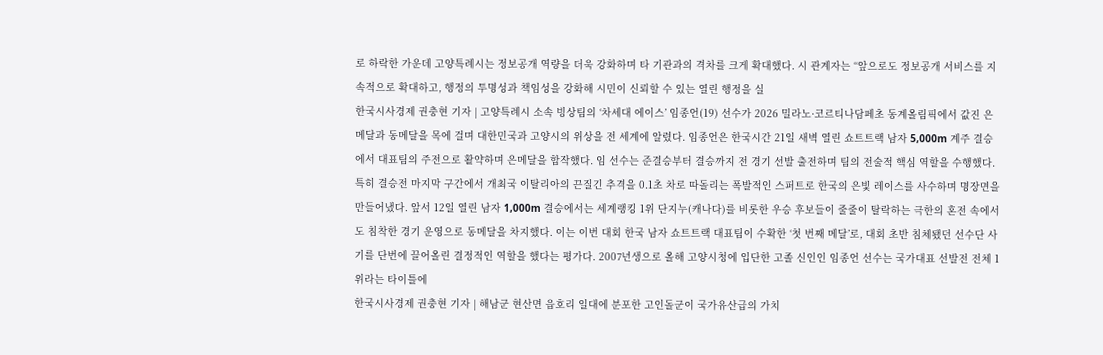로 하락한 가운데 고양특례시는 정보공개 역량을 더욱 강화하며 타 기관과의 격차를 크게 확대했다. 시 관계자는 “앞으로도 정보공개 서비스를 지속적으로 확대하고, 행정의 투명성과 책임성을 강화해 시민이 신뢰할 수 있는 열린 행정을 실
한국시사경제 권충현 기자 | 고양특례시 소속 빙상팀의 ‘차세대 에이스’ 임종언(19) 선수가 2026 밀라노·코르티나담페초 동계올림픽에서 값진 은메달과 동메달을 목에 걸며 대한민국과 고양시의 위상을 전 세계에 알렸다. 임종언은 한국시간 21일 새벽 열린 쇼트트랙 남자 5,000m 계주 결승에서 대표팀의 주전으로 활약하며 은메달을 합작했다. 임 선수는 준결승부터 결승까지 전 경기 선발 출전하며 팀의 전술적 핵심 역할을 수행했다. 특히 결승전 마지막 구간에서 개최국 이탈리아의 끈질긴 추격을 0.1초 차로 따돌리는 폭발적인 스퍼트로 한국의 은빛 레이스를 사수하며 명장면을 만들어냈다. 앞서 12일 열린 남자 1,000m 결승에서는 세계랭킹 1위 단지누(캐나다)를 비롯한 우승 후보들이 줄줄이 탈락하는 극한의 혼전 속에서도 침착한 경기 운영으로 동메달을 차지했다. 이는 이번 대회 한국 남자 쇼트트랙 대표팀이 수확한 ‘첫 번째 메달’로, 대회 초반 침체됐던 선수단 사기를 단번에 끌어올린 결정적인 역할을 했다는 평가다. 2007년생으로 올해 고양시청에 입단한 고졸 신인인 임종언 선수는 국가대표 선발전 전체 1위라는 타이틀에
한국시사경제 권충현 기자 | 해남군 현산면 읍호리 일대에 분포한 고인돌군이 국가유산급의 가치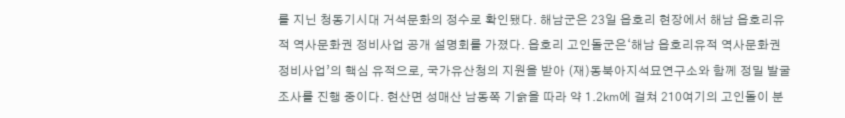를 지닌 청동기시대 거석문화의 정수로 확인됐다. 해남군은 23일 읍호리 현장에서 해남 읍호리유적 역사문화권 정비사업 공개 설명회를 가졌다. 읍호리 고인돌군은‘해남 읍호리유적 역사문화권 정비사업’의 핵심 유적으로, 국가유산청의 지원을 받아 (재)동북아지석묘연구소와 함께 정밀 발굴조사를 진행 중이다. 현산면 성매산 남동쪽 기슭을 따라 약 1.2㎞에 걸쳐 210여기의 고인돌이 분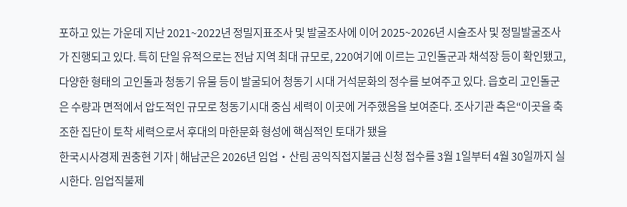포하고 있는 가운데 지난 2021~2022년 정밀지표조사 및 발굴조사에 이어 2025~2026년 시술조사 및 정밀발굴조사가 진행되고 있다. 특히 단일 유적으로는 전남 지역 최대 규모로, 220여기에 이르는 고인돌군과 채석장 등이 확인됐고, 다양한 형태의 고인돌과 청동기 유물 등이 발굴되어 청동기 시대 거석문화의 정수를 보여주고 있다. 읍호리 고인돌군은 수량과 면적에서 압도적인 규모로 청동기시대 중심 세력이 이곳에 거주했음을 보여준다. 조사기관 측은“이곳을 축조한 집단이 토착 세력으로서 후대의 마한문화 형성에 핵심적인 토대가 됐을
한국시사경제 권충현 기자 | 해남군은 2026년 임업‧산림 공익직접지불금 신청 접수를 3월 1일부터 4월 30일까지 실시한다. 임업직불제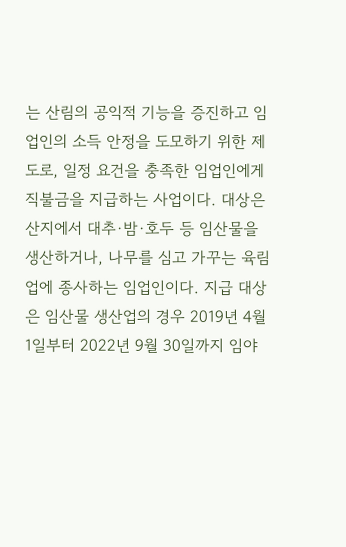는 산림의 공익적 기능을 증진하고 임업인의 소득 안정을 도모하기 위한 제도로, 일정 요건을 충족한 임업인에게 직불금을 지급하는 사업이다. 대상은 산지에서 대추·밤·호두 등 임산물을 생산하거나, 나무를 심고 가꾸는 육림업에 종사하는 임업인이다. 지급 대상은 임산물 생산업의 경우 2019년 4월 1일부터 2022년 9월 30일까지 임야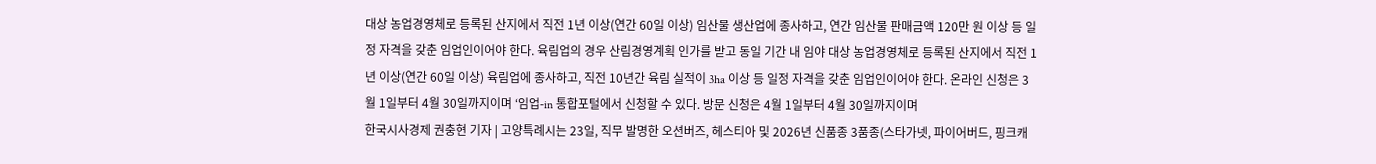대상 농업경영체로 등록된 산지에서 직전 1년 이상(연간 60일 이상) 임산물 생산업에 종사하고, 연간 임산물 판매금액 120만 원 이상 등 일정 자격을 갖춘 임업인이어야 한다. 육림업의 경우 산림경영계획 인가를 받고 동일 기간 내 임야 대상 농업경영체로 등록된 산지에서 직전 1년 이상(연간 60일 이상) 육림업에 종사하고, 직전 10년간 육림 실적이 3ha 이상 등 일정 자격을 갖춘 임업인이어야 한다. 온라인 신청은 3월 1일부터 4월 30일까지이며 ‘임업-in 통합포털에서 신청할 수 있다. 방문 신청은 4월 1일부터 4월 30일까지이며
한국시사경제 권충현 기자 | 고양특례시는 23일, 직무 발명한 오션버즈, 헤스티아 및 2026년 신품종 3품종(스타가넷, 파이어버드, 핑크캐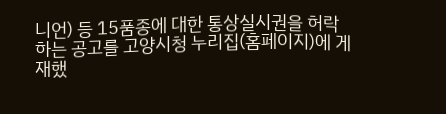니언) 등 15품종에 대한 통상실시권을 허락하는 공고를 고양시청 누리집(홈페이지)에 게재했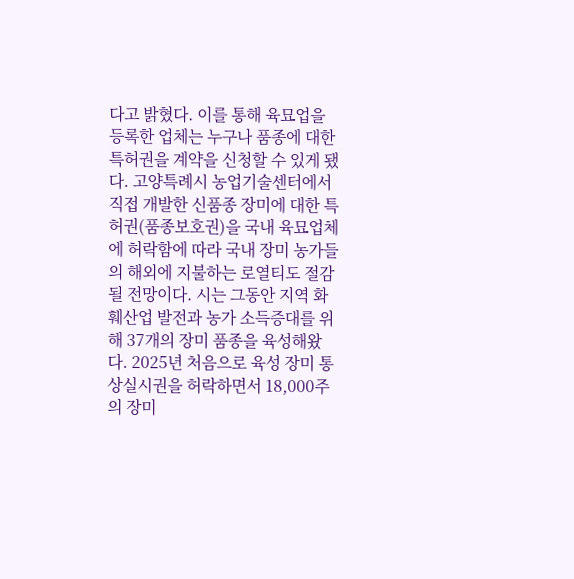다고 밝혔다. 이를 통해 육묘업을 등록한 업체는 누구나 품종에 대한 특허권을 계약을 신청할 수 있게 됐다. 고양특례시 농업기술센터에서 직접 개발한 신품종 장미에 대한 특허권(품종보호권)을 국내 육묘업체에 허락함에 따라 국내 장미 농가들의 해외에 지불하는 로열티도 절감될 전망이다. 시는 그동안 지역 화훼산업 발전과 농가 소득증대를 위해 37개의 장미 품종을 육성해왔다. 2025년 처음으로 육성 장미 통상실시권을 허락하면서 18,000주의 장미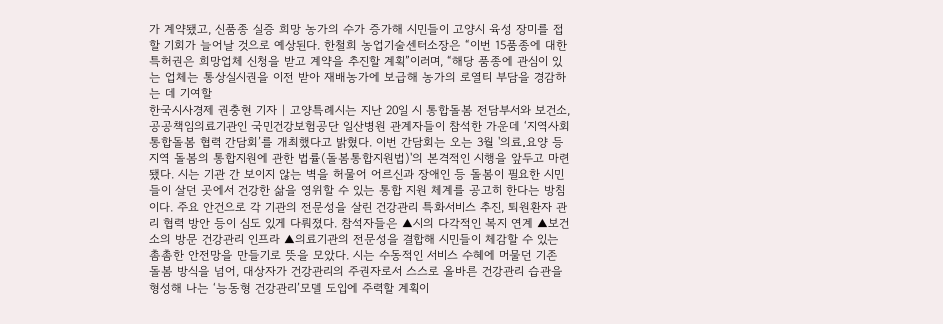가 계약됐고, 신품종 실증 희망 농가의 수가 증가해 시민들이 고양시 육성 장미를 접할 기회가 늘어날 것으로 예상된다. 한철희 농업기술센터소장은 “이번 15품종에 대한 특허권은 희망업체 신청을 받고 계약을 추진할 계획”이러며, “해당 품종에 관심이 있는 업체는 통상실시권을 이전 받아 재배농가에 보급해 농가의 로열티 부담을 경감하는 데 기여할
한국시사경제 권충현 기자 | 고양특례시는 지난 20일 시 통합돌봄 전담부서와 보건소, 공공책임의료기관인 국민건강보험공단 일산병원 관계자들이 참석한 가운데 ‘지역사회 통합돌봄 협력 간담회’를 개최했다고 밝혔다. 이번 간담회는 오는 3월 '의료․요양 등 지역 돌봄의 통합지원에 관한 법률(돌봄통합지원법)'의 본격적인 시행을 앞두고 마련됐다. 시는 기관 간 보이지 않는 벽을 허물어 어르신과 장애인 등 돌봄이 필요한 시민들이 살던 곳에서 건강한 삶을 영위할 수 있는 통합 지원 체계를 공고히 한다는 방침이다. 주요 안건으로 각 기관의 전문성을 살린 건강관리 특화서비스 추진, 퇴원환자 관리 협력 방안 등이 심도 있게 다뤄졌다. 참석자들은 ▲시의 다각적인 복지 연계 ▲보건소의 방문 건강관리 인프라 ▲의료기관의 전문성을 결합해 시민들이 체감할 수 있는 촘촘한 안전망을 만들기로 뜻을 모았다. 시는 수동적인 서비스 수혜에 머물던 기존 돌봄 방식을 넘어, 대상자가 건강관리의 주권자로서 스스로 올바른 건강관리 습관을 형성해 나는 ‘능동형 건강관리’모델 도입에 주력할 계획이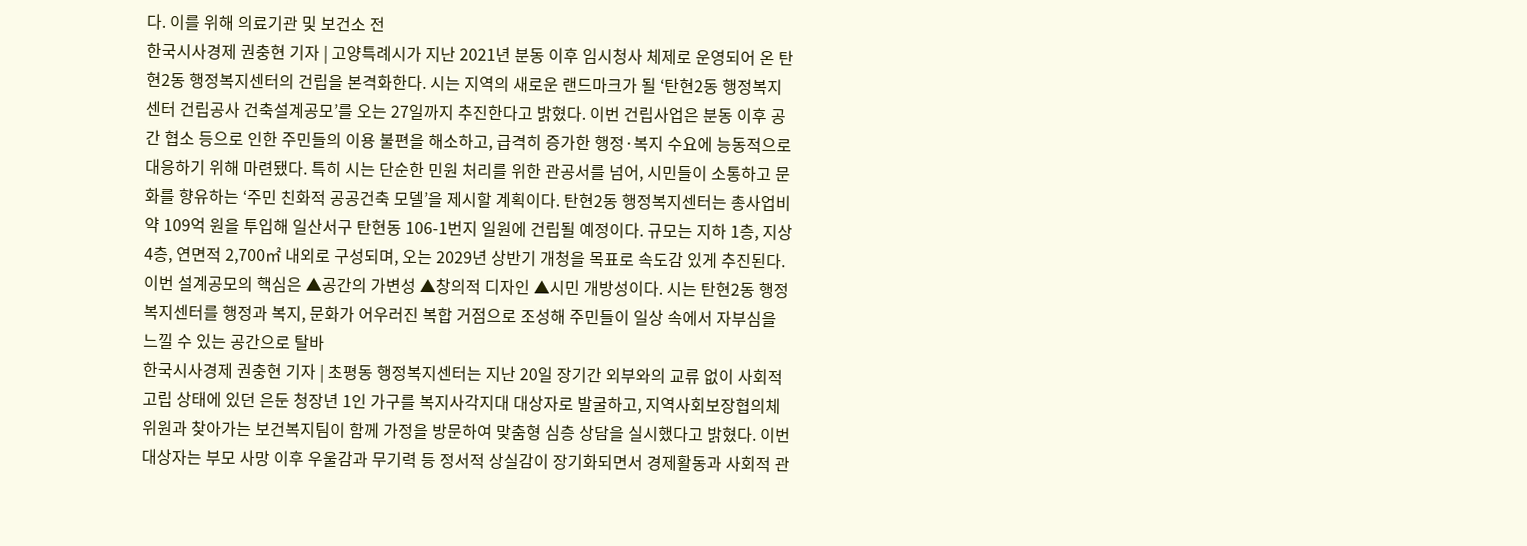다. 이를 위해 의료기관 및 보건소 전
한국시사경제 권충현 기자 | 고양특례시가 지난 2021년 분동 이후 임시청사 체제로 운영되어 온 탄현2동 행정복지센터의 건립을 본격화한다. 시는 지역의 새로운 랜드마크가 될 ‘탄현2동 행정복지센터 건립공사 건축설계공모’를 오는 27일까지 추진한다고 밝혔다. 이번 건립사업은 분동 이후 공간 협소 등으로 인한 주민들의 이용 불편을 해소하고, 급격히 증가한 행정·복지 수요에 능동적으로 대응하기 위해 마련됐다. 특히 시는 단순한 민원 처리를 위한 관공서를 넘어, 시민들이 소통하고 문화를 향유하는 ‘주민 친화적 공공건축 모델’을 제시할 계획이다. 탄현2동 행정복지센터는 총사업비 약 109억 원을 투입해 일산서구 탄현동 106-1번지 일원에 건립될 예정이다. 규모는 지하 1층, 지상 4층, 연면적 2,700㎡ 내외로 구성되며, 오는 2029년 상반기 개청을 목표로 속도감 있게 추진된다. 이번 설계공모의 핵심은 ▲공간의 가변성 ▲창의적 디자인 ▲시민 개방성이다. 시는 탄현2동 행정복지센터를 행정과 복지, 문화가 어우러진 복합 거점으로 조성해 주민들이 일상 속에서 자부심을 느낄 수 있는 공간으로 탈바
한국시사경제 권충현 기자 | 초평동 행정복지센터는 지난 20일 장기간 외부와의 교류 없이 사회적 고립 상태에 있던 은둔 청장년 1인 가구를 복지사각지대 대상자로 발굴하고, 지역사회보장협의체 위원과 찾아가는 보건복지팀이 함께 가정을 방문하여 맞춤형 심층 상담을 실시했다고 밝혔다. 이번 대상자는 부모 사망 이후 우울감과 무기력 등 정서적 상실감이 장기화되면서 경제활동과 사회적 관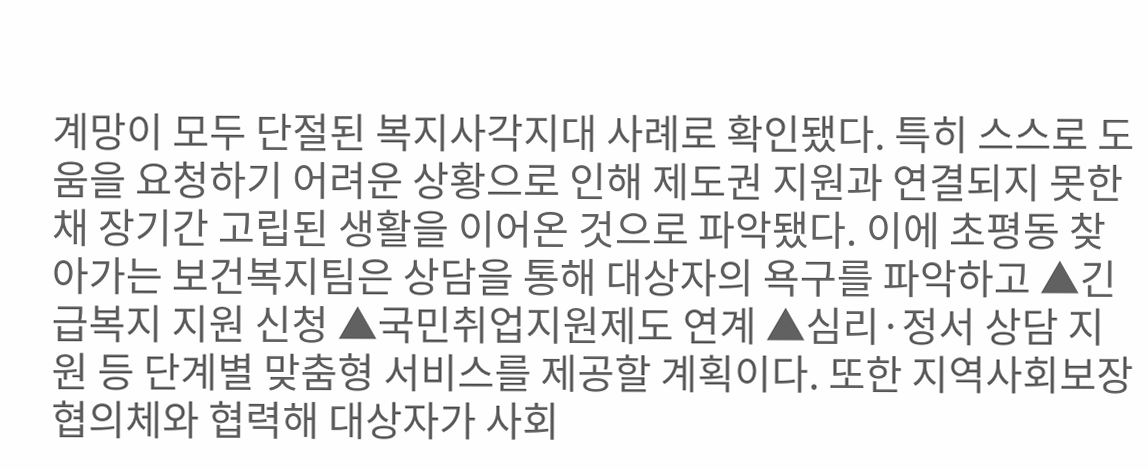계망이 모두 단절된 복지사각지대 사례로 확인됐다. 특히 스스로 도움을 요청하기 어려운 상황으로 인해 제도권 지원과 연결되지 못한 채 장기간 고립된 생활을 이어온 것으로 파악됐다. 이에 초평동 찾아가는 보건복지팀은 상담을 통해 대상자의 욕구를 파악하고 ▲긴급복지 지원 신청 ▲국민취업지원제도 연계 ▲심리·정서 상담 지원 등 단계별 맞춤형 서비스를 제공할 계획이다. 또한 지역사회보장협의체와 협력해 대상자가 사회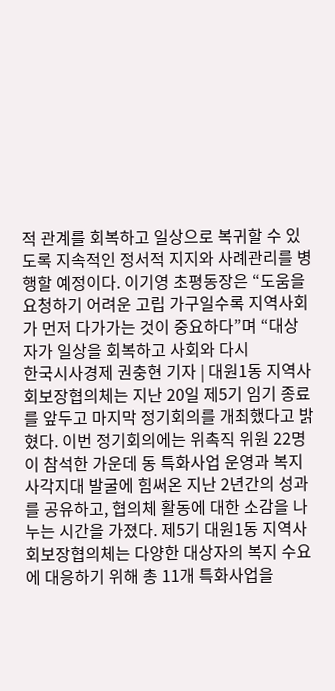적 관계를 회복하고 일상으로 복귀할 수 있도록 지속적인 정서적 지지와 사례관리를 병행할 예정이다. 이기영 초평동장은 “도움을 요청하기 어려운 고립 가구일수록 지역사회가 먼저 다가가는 것이 중요하다”며 “대상자가 일상을 회복하고 사회와 다시
한국시사경제 권충현 기자 | 대원1동 지역사회보장협의체는 지난 20일 제5기 임기 종료를 앞두고 마지막 정기회의를 개최했다고 밝혔다. 이번 정기회의에는 위촉직 위원 22명이 참석한 가운데 동 특화사업 운영과 복지사각지대 발굴에 힘써온 지난 2년간의 성과를 공유하고, 협의체 활동에 대한 소감을 나누는 시간을 가졌다. 제5기 대원1동 지역사회보장협의체는 다양한 대상자의 복지 수요에 대응하기 위해 총 11개 특화사업을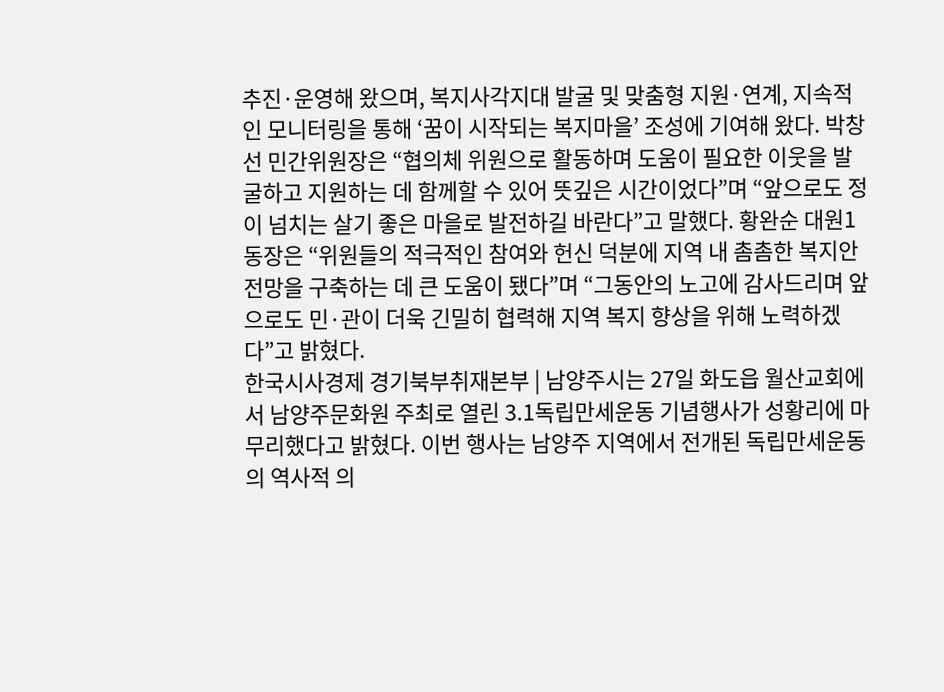추진·운영해 왔으며, 복지사각지대 발굴 및 맞춤형 지원·연계, 지속적인 모니터링을 통해 ‘꿈이 시작되는 복지마을’ 조성에 기여해 왔다. 박창선 민간위원장은 “협의체 위원으로 활동하며 도움이 필요한 이웃을 발굴하고 지원하는 데 함께할 수 있어 뜻깊은 시간이었다”며 “앞으로도 정이 넘치는 살기 좋은 마을로 발전하길 바란다”고 말했다. 황완순 대원1동장은 “위원들의 적극적인 참여와 헌신 덕분에 지역 내 촘촘한 복지안전망을 구축하는 데 큰 도움이 됐다”며 “그동안의 노고에 감사드리며 앞으로도 민·관이 더욱 긴밀히 협력해 지역 복지 향상을 위해 노력하겠다”고 밝혔다.
한국시사경제 경기북부취재본부 | 남양주시는 27일 화도읍 월산교회에서 남양주문화원 주최로 열린 3.1독립만세운동 기념행사가 성황리에 마무리했다고 밝혔다. 이번 행사는 남양주 지역에서 전개된 독립만세운동의 역사적 의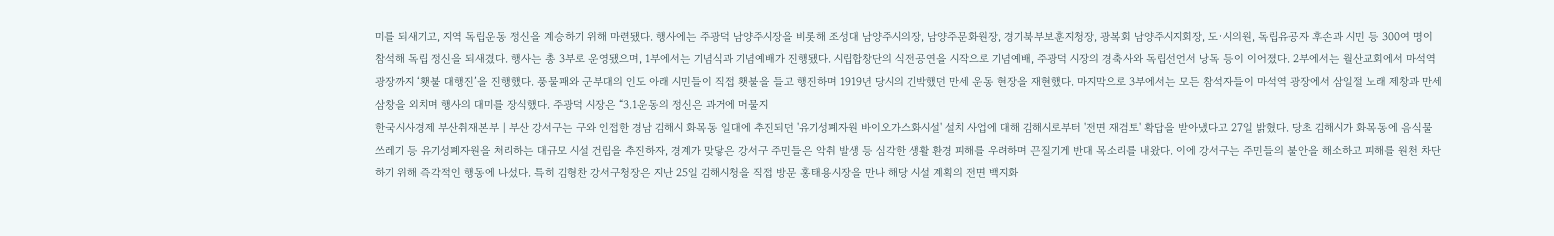미를 되새기고, 지역 독립운동 정신을 계승하기 위해 마련됐다. 행사에는 주광덕 남양주시장을 비롯해 조성대 남양주시의장, 남양주문화원장, 경기북부보훈지청장, 광복회 남양주시지회장, 도·시의원, 독립유공자 후손과 시민 등 300여 명이 참석해 독립 정신을 되새겼다. 행사는 총 3부로 운영됐으며, 1부에서는 기념식과 기념예배가 진행됐다. 시립합창단의 식전공연을 시작으로 기념예배, 주광덕 시장의 경축사와 독립선언서 낭독 등이 이어졌다. 2부에서는 월산교회에서 마석역 광장까지 ‘횃불 대행진’을 진행했다. 풍물패와 군부대의 인도 아래 시민들이 직접 횃불을 들고 행진하며 1919년 당시의 긴박했던 만세 운동 현장을 재현했다. 마지막으로 3부에서는 모든 참석자들이 마석역 광장에서 삼일절 노래 제창과 만세삼창을 외치며 행사의 대미를 장식했다. 주광덕 시장은 “3.1운동의 정신은 과거에 머물지
한국시사경제 부산취재본부 | 부산 강서구는 구와 인접한 경남 김해시 화목동 일대에 추진되던 '유기성폐자원 바이오가스화시설' 설치 사업에 대해 김해시로부터 '전면 재검토' 확답을 받아냈다고 27일 밝혔다. 당초 김해시가 화목동에 음식물 쓰레기 등 유기성폐자원을 처리하는 대규모 시설 건립을 추진하자, 경계가 맞닿은 강서구 주민들은 악취 발생 등 심각한 생활 환경 피해를 우려하며 끈질기게 반대 목소리를 내왔다. 이에 강서구는 주민들의 불안을 해소하고 피해를 원천 차단하기 위해 즉각적인 행동에 나섰다. 특히 김형찬 강서구청장은 지난 25일 김해시청을 직접 방문 홍태용시장을 만나 해당 시설 계획의 전면 백지화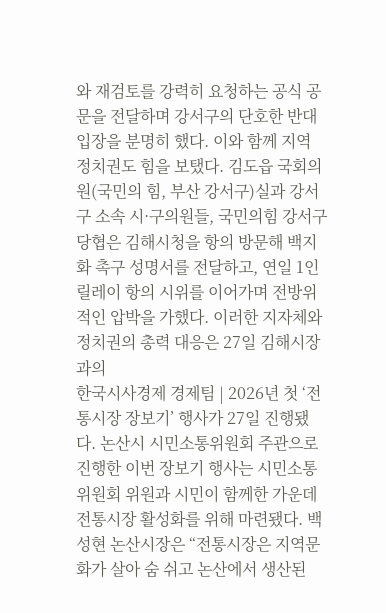와 재검토를 강력히 요청하는 공식 공문을 전달하며 강서구의 단호한 반대 입장을 분명히 했다. 이와 함께 지역 정치권도 힘을 보탰다. 김도읍 국회의원(국민의 힘, 부산 강서구)실과 강서구 소속 시·구의원들, 국민의힘 강서구 당협은 김해시청을 항의 방문해 백지화 촉구 성명서를 전달하고, 연일 1인 릴레이 항의 시위를 이어가며 전방위적인 압박을 가했다. 이러한 지자체와 정치권의 총력 대응은 27일 김해시장과의
한국시사경제 경제팀 | 2026년 첫 ‘전통시장 장보기’ 행사가 27일 진행됐다. 논산시 시민소통위원회 주관으로 진행한 이번 장보기 행사는 시민소통위원회 위원과 시민이 함께한 가운데 전통시장 활성화를 위해 마련됐다. 백성현 논산시장은 “전통시장은 지역문화가 살아 숨 쉬고 논산에서 생산된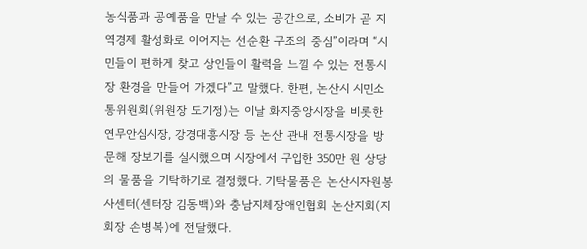농식품과 공예품을 만날 수 있는 공간으로, 소비가 곧 지역경제 활성화로 이어지는 선순환 구조의 중심”이라며 “시민들이 편하게 찾고 상인들이 활력을 느낄 수 있는 전통시장 환경을 만들어 가겠다”고 말했다. 한편, 논산시 시민소통위원회(위원장 도기정)는 이날 화지중앙시장을 비롯한 연무안심시장, 강경대흥시장 등 논산 관내 전통시장을 방문해 장보기를 실시했으며 시장에서 구입한 350만 원 상당의 물품을 기탁하기로 결정했다. 기탁물품은 논산시자원봉사센터(센터장 김동백)와 충남지체장애인협회 논산지회(지회장 손병복)에 전달했다.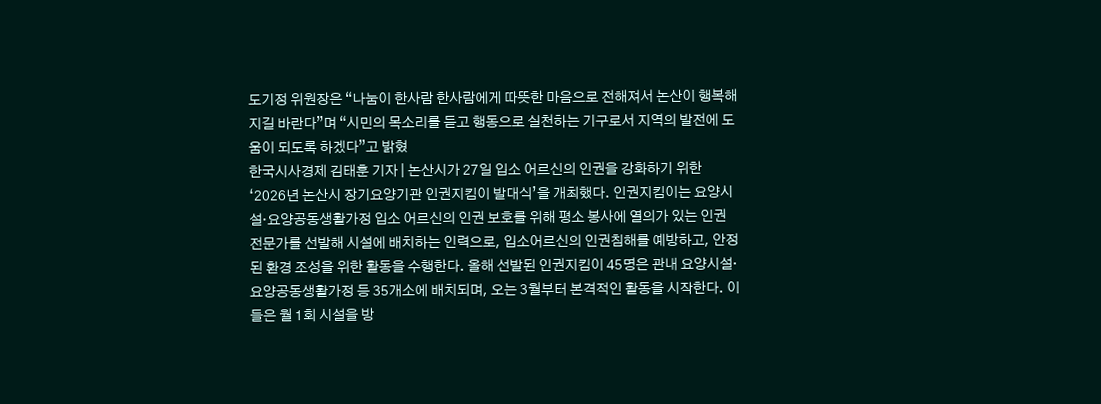도기정 위원장은 “나눔이 한사람 한사람에게 따뜻한 마음으로 전해져서 논산이 행복해지길 바란다”며 “시민의 목소리를 듣고 행동으로 실천하는 기구로서 지역의 발전에 도움이 되도록 하겠다”고 밝혔
한국시사경제 김태훈 기자 | 논산시가 27일 입소 어르신의 인권을 강화하기 위한 ‘2026년 논산시 장기요양기관 인권지킴이 발대식’을 개최했다. 인권지킴이는 요양시설·요양공동생활가정 입소 어르신의 인권 보호를 위해 평소 봉사에 열의가 있는 인권 전문가를 선발해 시설에 배치하는 인력으로, 입소어르신의 인권침해를 예방하고, 안정된 환경 조성을 위한 활동을 수행한다. 올해 선발된 인권지킴이 45명은 관내 요양시설·요양공동생활가정 등 35개소에 배치되며, 오는 3월부터 본격적인 활동을 시작한다. 이들은 월 1회 시설을 방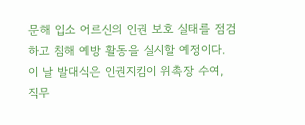문해 입소 어르신의 인권 보호 실태를 점검하고 침해 예방 활동을 실시할 예정이다. 이 날 발대식은 인권지킴이 위촉장 수여, 직무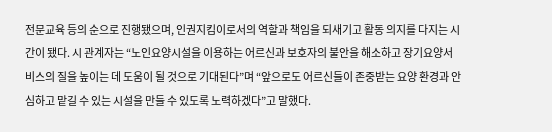전문교육 등의 순으로 진행됐으며, 인권지킴이로서의 역할과 책임을 되새기고 활동 의지를 다지는 시간이 됐다. 시 관계자는 “노인요양시설을 이용하는 어르신과 보호자의 불안을 해소하고 장기요양서비스의 질을 높이는 데 도움이 될 것으로 기대된다”며 “앞으로도 어르신들이 존중받는 요양 환경과 안심하고 맡길 수 있는 시설을 만들 수 있도록 노력하겠다”고 말했다.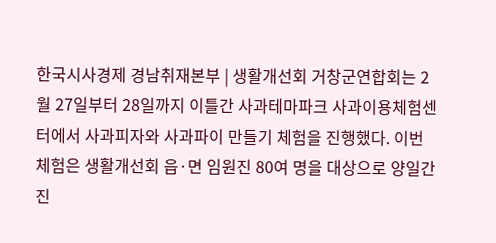한국시사경제 경남취재본부 | 생활개선회 거창군연합회는 2월 27일부터 28일까지 이틀간 사과테마파크 사과이용체험센터에서 사과피자와 사과파이 만들기 체험을 진행했다. 이번 체험은 생활개선회 읍·면 임원진 80여 명을 대상으로 양일간 진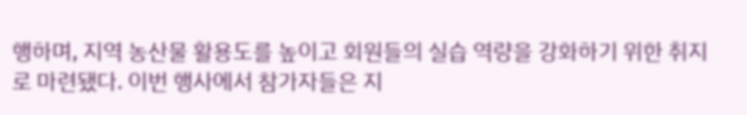행하며, 지역 농산물 활용도를 높이고 회원들의 실습 역량을 강화하기 위한 취지로 마련됐다. 이번 행사에서 참가자들은 지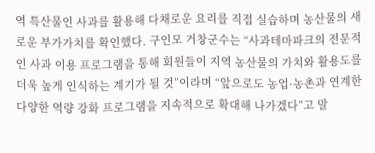역 특산물인 사과를 활용해 다채로운 요리를 직접 실습하며 농산물의 새로운 부가가치를 확인했다. 구인모 거창군수는 “사과테마파크의 전문적인 사과 이용 프로그램을 통해 회원들이 지역 농산물의 가치와 활용도를 더욱 높게 인식하는 계기가 될 것”이라며 “앞으로도 농업·농촌과 연계한 다양한 역량 강화 프로그램을 지속적으로 확대해 나가겠다”고 말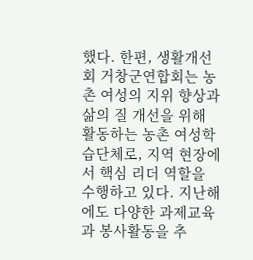했다. 한편, 생활개선회 거창군연합회는 농촌 여성의 지위 향상과 삶의 질 개선을 위해 활동하는 농촌 여성학습단체로, 지역 현장에서 핵심 리더 역할을 수행하고 있다. 지난해에도 다양한 과제교육과 봉사활동을 추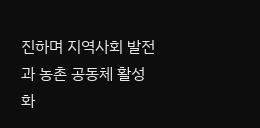진하며 지역사회 발전과 농촌 공동체 활성화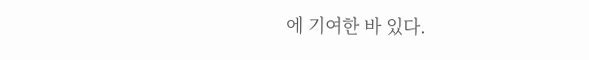에 기여한 바 있다.